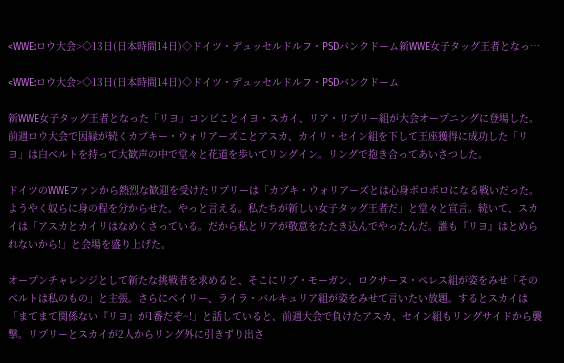<WWE:ロウ大会>◇13日(日本時間14日)◇ドイツ・デュッセルドルフ・PSDバンクドーム新WWE女子タッグ王者となっ…

<WWE:ロウ大会>◇13日(日本時間14日)◇ドイツ・デュッセルドルフ・PSDバンクドーム

新WWE女子タッグ王者となった「リヨ」コンビことイヨ・スカイ、リア・リプリー組が大会オープニングに登場した。前週ロウ大会で因縁が続くカブキー・ウォリアーズことアスカ、カイリ・セイン組を下して王座獲得に成功した「リヨ」は白ベルトを持って大歓声の中で堂々と花道を歩いてリングイン。リングで抱き合ってあいさつした。

ドイツのWWEファンから熱烈な歓迎を受けたリプリーは「カブキ・ウォリアーズとは心身ボロボロになる戦いだった。ようやく奴らに身の程を分からせた。やっと言える。私たちが新しい女子タッグ王者だ」と堂々と宣言。続いて、スカイは「アスカとカイリはなめくさっている。だから私とリアが敬意をたたき込んでやったんだ。誰も『リヨ』はとめられないから!」と会場を盛り上げた。

オープンチャレンジとして新たな挑戦者を求めると、そこにリブ・モーガン、ロクサーヌ・ペレス組が姿をみせ「そのベルトは私のもの」と主張。さらにベイリー、ライラ・バルキュリア組が姿をみせて言いたい放題。するとスカイは「まてまて関係ない『リヨ』が1番だぞ~!」と話していると、前週大会で負けたアスカ、セイン組もリングサイドから襲撃。リプリーとスカイが2人からリング外に引きずり出さ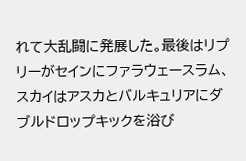れて大乱闘に発展した。最後はリプリーがセインにファラウェースラム、スカイはアスカとバルキュリアにダブルドロップキックを浴び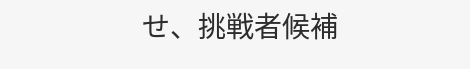せ、挑戦者候補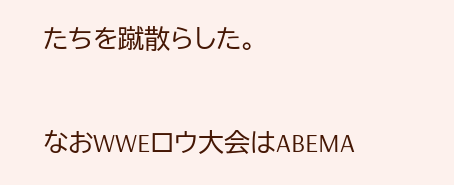たちを蹴散らした。

なおWWEロウ大会はABEMA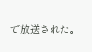で放送された。